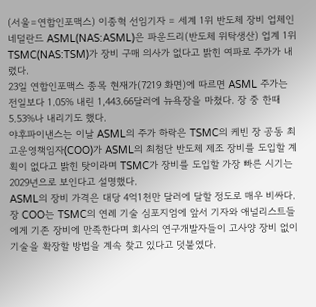(서울=연합인포맥스) 이종혁 선임기자 = 세계 1위 반도체 장비 업체인 네덜란드 ASML(NAS:ASML)은 파운드리(반도체 위탁생산) 업계 1위 TSMC(NAS:TSM)가 장비 구매 의사가 없다고 밝힌 여파로 주가가 내렸다.
23일 연합인포맥스 종목 현재가(7219 화면)에 따르면 ASML 주가는 전일보다 1.05% 내린 1,443.66달러에 뉴욕장을 마쳤다. 장 중 한때 5.53%나 내리기도 했다.
야후파이낸스는 이날 ASML의 주가 하락은 TSMC의 케빈 장 공동 최고운영책임자(COO)가 ASML의 최첨단 반도체 제조 장비를 도입할 계획이 없다고 밝힌 탓이라며 TSMC가 장비를 도입할 가장 빠른 시기는 2029년으로 보인다고 설명했다.
ASML의 장비 가격은 대당 4억1천만 달러에 달할 정도로 매우 비싸다.
장 COO는 TSMC의 연례 기술 심포지엄에 앞서 기자와 애널리스트들에게 기존 장비에 만족한다며 회사의 연구개발자들이 고사양 장비 없이 기술을 확장할 방법을 계속 찾고 있다고 덧붙였다.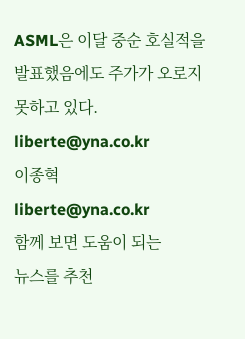ASML은 이달 중순 호실적을 발표했음에도 주가가 오로지 못하고 있다.
liberte@yna.co.kr
이종혁
liberte@yna.co.kr
함께 보면 도움이 되는
뉴스를 추천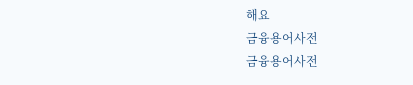해요
금융용어사전
금융용어사전